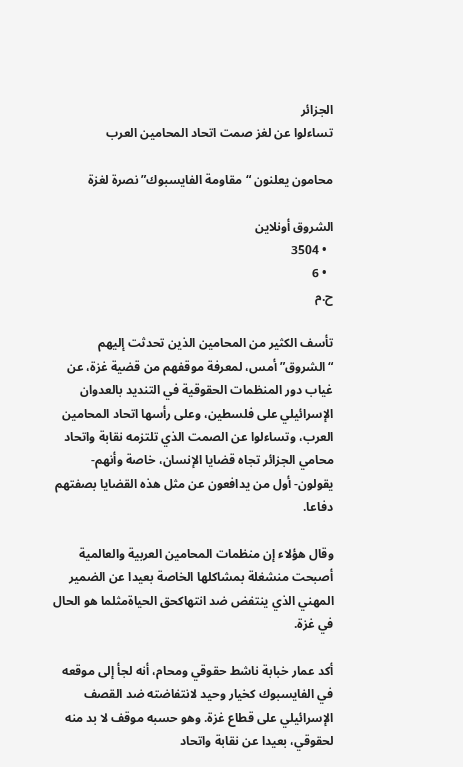الجزائر
تساءلوا عن لغز صمت اتحاد المحامين العرب

محامون يعلنون “مقاومة الفايسبوك” نصرة لغزة

الشروق أونلاين
  • 3504
  • 6
ح.م

تأسف الكثير من المحامين الذين تحدثت إليهم “الشروق” أمس، لمعرفة موقفهم من قضية غزة، عن غياب دور المنظمات الحقوقية في التنديد بالعدوان الإسرائيلي على فلسطين، وعلى رأسها اتحاد المحامين العرب، وتساءلوا عن الصمت الذي تلتزمه نقابة واتحاد محامي الجزائر تجاه قضايا الإنسان، خاصة وأنهم- يقولون- أول من يدافعون عن مثل هذه القضايا بصفتهم دفاعا.

وقال هؤلاء إن منظمات المحامين العربية والعالمية أصبحت منشغلة بمشاكلها الخاصة بعيدا عن الضمير المهني الذي ينتفض ضد انتهاكحق الحياةمثلما هو الحال في غزة.

أكد عمار خبابة ناشط حقوقي ومحام، أنه لجأ إلى موقعه في الفايسبوك كخيار وحيد لانتفاضته ضد القصف الإسرائيلي على قطاع غزة. وهو حسبه موقف لا بد منه لحقوقي، بعيدا عن نقابة واتحاد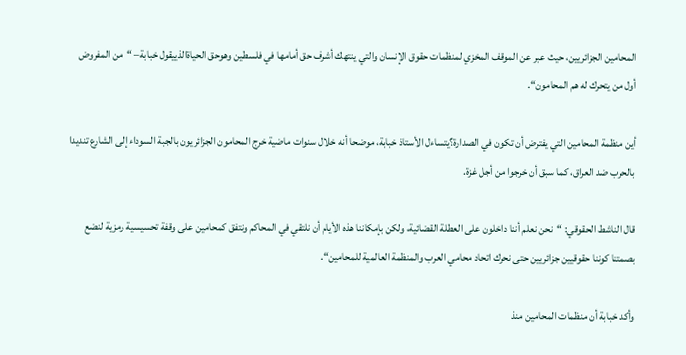المحامين الجزائريين، حيث عبر عن الموقف المخزي لمنظمات حقوق الإنسان والتي ينتهك أشرف حق أمامها في فلسطين وهوحق الحياةالذييقول خبابة– “من المفروض أول من يتحرك له هم المحامون“.

أين منظمة المحامين التي يفترض أن تكون في الصدارة؟يتساءل الأستاذ خبابة، موضحا أنه خلال سنوات ماضية خرج المحامون الجزائريون بالجبة السوداء إلى الشارع تنديدا بالحرب ضد العراق، كما سبق أن خرجوا من أجل غزة.

قال الناشط الحقوقي: “نحن نعلم أننا داخلون على العطلة القضائية، ولكن بإمكاننا هذه الأيام أن نلتقي في المحاكم ونتفق كمحامين على وقفة تحسيسية رمزية لنضع بصمتنا كوننا حقوقيين جزائريين حتى نحرك اتحاد محامي العرب والمنظمة العالمية للمحامين“.

وأكد خبابة أن منظمات المحامين منذ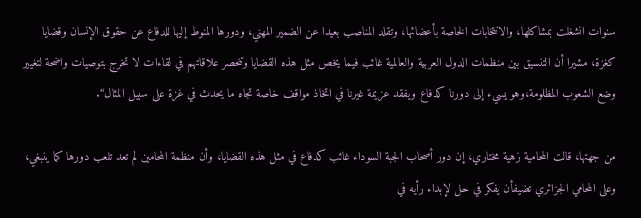سنوات انشغلت بمشاكلها، والانتخابات الخاصة بأعضائها، وتقلد المناصب بعيدا عن الضمير المهني، ودورها المنوط إليها للدفاع عن حقوق الإنسان وقضايا كغزة، مشيرا أن التنسيق بين منظمات الدول العربية والعالمية غائب فيما يخص مثل هذه القضايا وتنحصر علاقاتهم في لقاءات لا تخرج بتوصيات واضحة لتغيير وضع الشعوب المظلومة،وهو يسيء إلى دورنا كدفاع ويفقد عزيمة غيرنا في اتخاذ مواقف خاصة تجاه ما يحدث في غزة على سبيل المثال“.

من جهتها، قالت المحامية زهية مختاري، إن دور أصحاب الجبة السوداء غائب كدفاع في مثل هذه القضايا، وأن منظمة المحامين لم تعد تلعب دورها كما ينبغي، وعلى المحامي الجزائري تضيفأن يفكر في حل لإبداء رأيه في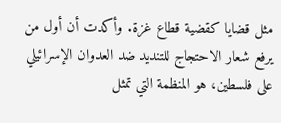مثل قضايا كقضية قطاع غزة. وأكدت أن أول من يرفع شعار الاحتجاج للتنديد ضد العدوان الإسرائيلي على فلسطين، هو المنظمة التي تمثل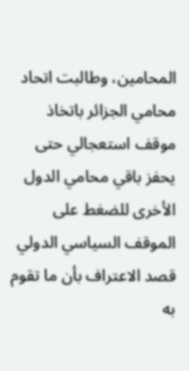المحامين، وطالبت اتحاد محامي الجزائر باتخاذ موقف استعجالي حتى يحفز باقي محامي الدول الأخرى للضغط على الموقف السياسي الدولي قصد الاعتراف بأن ما تقوم به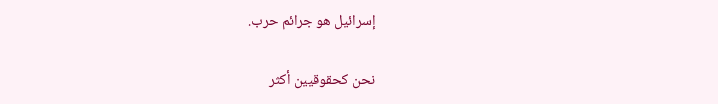إسرائيل هو جرائم حرب.

نحن كحقوقيين أكثر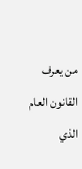من يعرف القانون العام الذي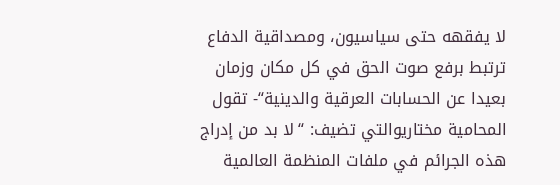لا يفقهه حتى سياسيون، ومصداقية الدفاع ترتبط برفع صوت الحق في كل مكان وزمان بعيدا عن الحسابات العرقية والدينية“- تقول المحامية مختاريوالتي تضيف: “لا بد من إدراج هذه الجرائم في ملفات المنظمة العالمية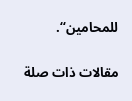للمحامين“.

مقالات ذات صلة